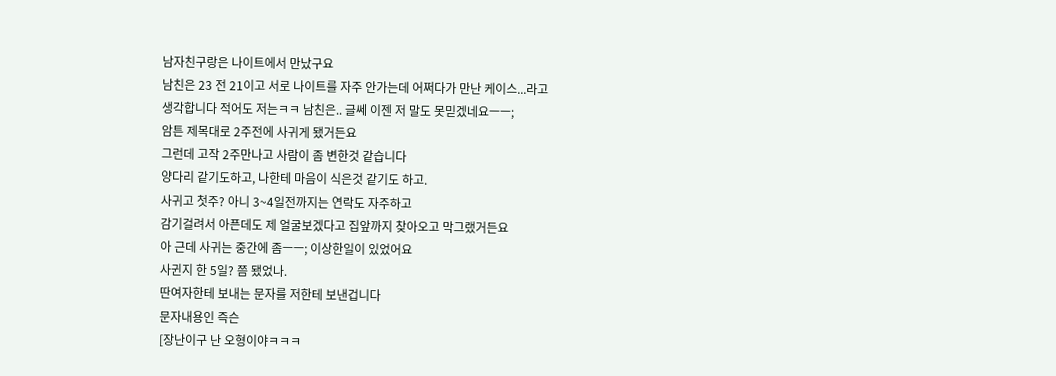남자친구랑은 나이트에서 만났구요
남친은 23 전 21이고 서로 나이트를 자주 안가는데 어쩌다가 만난 케이스...라고
생각합니다 적어도 저는ㅋㅋ 남친은.. 글쎄 이젠 저 말도 못믿겠네요ㅡㅡ;
암튼 제목대로 2주전에 사귀게 됐거든요
그런데 고작 2주만나고 사람이 좀 변한것 같습니다
양다리 같기도하고, 나한테 마음이 식은것 같기도 하고.
사귀고 첫주? 아니 3~4일전까지는 연락도 자주하고
감기걸려서 아픈데도 제 얼굴보겠다고 집앞까지 찾아오고 막그랬거든요
아 근데 사귀는 중간에 좀ㅡㅡ; 이상한일이 있었어요
사귄지 한 5일? 쯤 됐었나.
딴여자한테 보내는 문자를 저한테 보낸겁니다
문자내용인 즉슨
[장난이구 난 오형이야ㅋㅋㅋ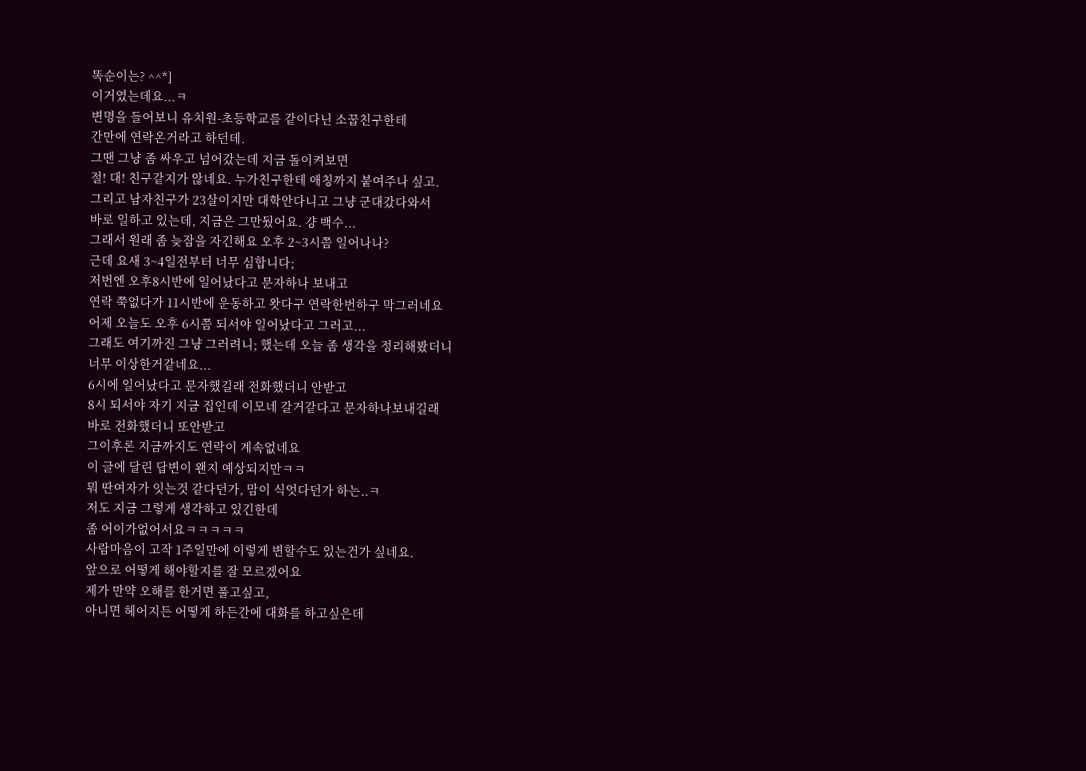똑순이는? ^^*]
이거였는데요...ㅋ
변명을 들어보니 유치원-초등학교를 같이다닌 소꿉친구한테
간만에 연락온거라고 하던데.
그땐 그냥 좀 싸우고 넘어갔는데 지금 돌이켜보면
절! 대! 친구같지가 않네요. 누가친구한테 애칭까지 붙여주나 싶고.
그리고 남자친구가 23살이지만 대학안다니고 그냥 군대갔다와서
바로 일하고 있는데, 지금은 그만뒀어요. 걍 백수...
그래서 원래 좀 늦잠을 자긴해요 오후 2~3시쯤 일어나나?
근데 요새 3~4일전부터 너무 심합니다;
저번엔 오후8시반에 일어났다고 문자하나 보내고
연락 쭉없다가 11시반에 운동하고 왓다구 연락한번하구 막그러네요
어제 오늘도 오후 6시쯤 되서야 일어났다고 그러고...
그래도 여기까진 그냥 그러려니; 했는데 오늘 좀 생각을 정리해봤더니
너무 이상한거같네요...
6시에 일어났다고 문자했길래 전화했더니 안받고
8시 되서야 자기 지금 집인데 이모네 갈거같다고 문자하나보내길래
바로 전화했더니 또안받고
그이후론 지금까지도 연락이 계속없네요
이 글에 달린 답변이 왠지 예상되지만ㅋㅋ
뭐 딴여자가 잇는것 같다던가, 맘이 식엇다던가 하는..ㅋ
저도 지금 그렇게 생각하고 있긴한데
좀 어이가없어서요ㅋㅋㅋㅋㅋ
사람마음이 고작 1주일만에 이렇게 변할수도 있는건가 싶네요.
앞으로 어떻게 해야할지를 잘 모르겠어요
제가 만약 오해를 한거면 풀고싶고,
아니면 헤어지든 어떻게 하든간에 대화를 하고싶은데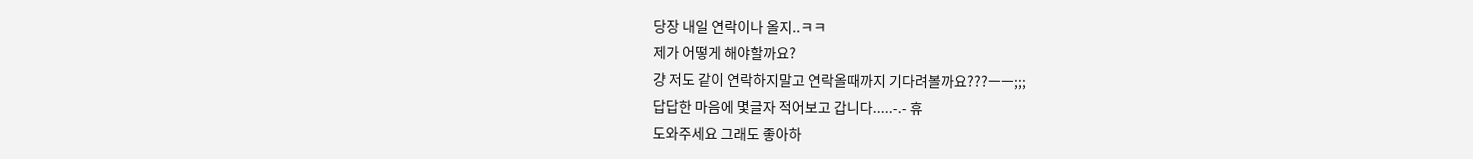당장 내일 연락이나 올지..ㅋㅋ
제가 어떻게 해야할까요?
걍 저도 같이 연락하지말고 연락올때까지 기다려볼까요???ㅡㅡ;;;
답답한 마음에 몇글자 적어보고 갑니다.....-.- 휴
도와주세요 그래도 좋아하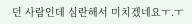던 사람인데 심란해서 미치겠네요ㅜ.ㅜ